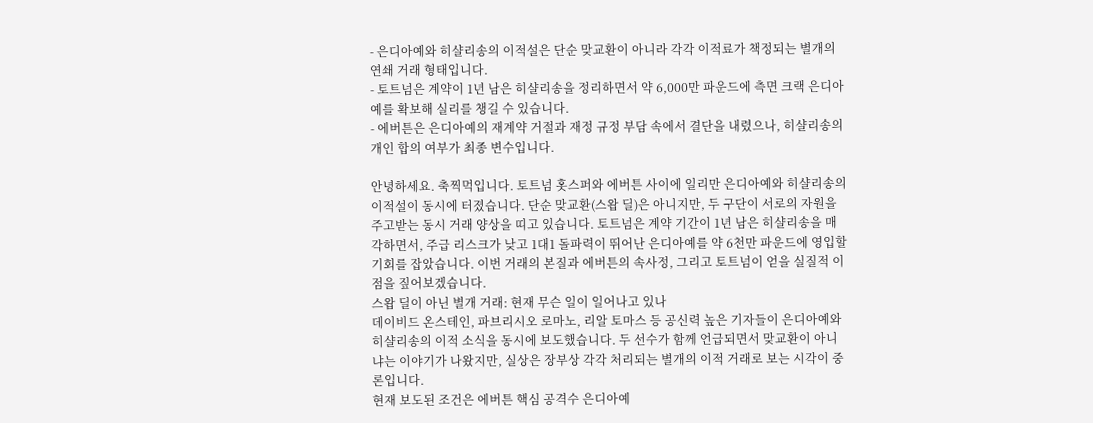- 은디아예와 히샬리송의 이적설은 단순 맞교환이 아니라 각각 이적료가 책정되는 별개의 연쇄 거래 형태입니다.
- 토트넘은 계약이 1년 남은 히샬리송을 정리하면서 약 6,000만 파운드에 측면 크랙 은디아예를 확보해 실리를 챙길 수 있습니다.
- 에버튼은 은디아예의 재계약 거절과 재정 규정 부담 속에서 결단을 내렸으나, 히샬리송의 개인 합의 여부가 최종 변수입니다.

안녕하세요. 축찍먹입니다. 토트넘 홋스퍼와 에버튼 사이에 일리만 은디아예와 히샬리송의 이적설이 동시에 터졌습니다. 단순 맞교환(스왑 딜)은 아니지만, 두 구단이 서로의 자원을 주고받는 동시 거래 양상을 띠고 있습니다. 토트넘은 계약 기간이 1년 남은 히샬리송을 매각하면서, 주급 리스크가 낮고 1대1 돌파력이 뛰어난 은디아예를 약 6천만 파운드에 영입할 기회를 잡았습니다. 이번 거래의 본질과 에버튼의 속사정, 그리고 토트넘이 얻을 실질적 이점을 짚어보겠습니다.
스왑 딜이 아닌 별개 거래: 현재 무슨 일이 일어나고 있나
데이비드 온스테인, 파브리시오 로마노, 리알 토마스 등 공신력 높은 기자들이 은디아예와 히샬리송의 이적 소식을 동시에 보도했습니다. 두 선수가 함께 언급되면서 맞교환이 아니냐는 이야기가 나왔지만, 실상은 장부상 각각 처리되는 별개의 이적 거래로 보는 시각이 중론입니다.
현재 보도된 조건은 에버튼 핵심 공격수 은디아예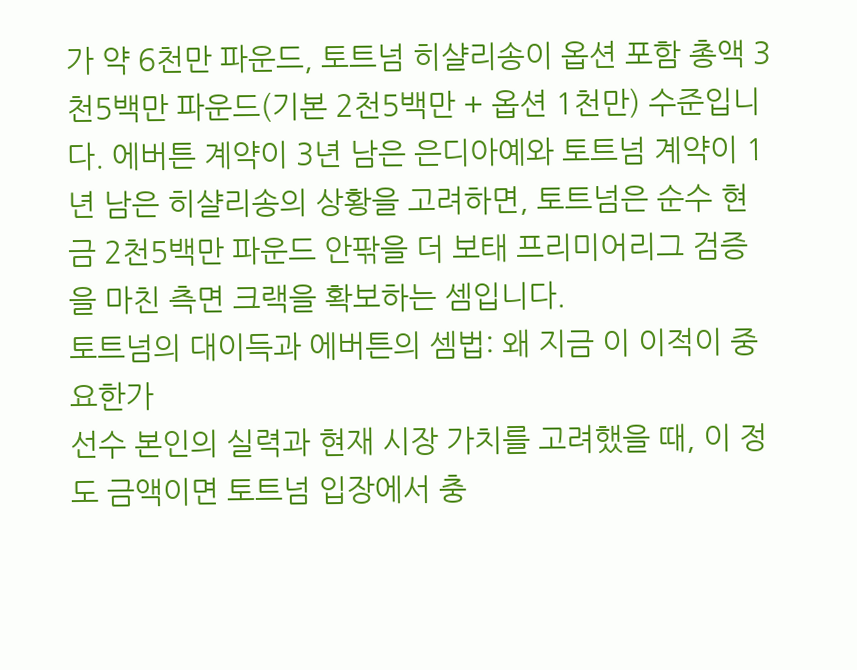가 약 6천만 파운드, 토트넘 히샬리송이 옵션 포함 총액 3천5백만 파운드(기본 2천5백만 + 옵션 1천만) 수준입니다. 에버튼 계약이 3년 남은 은디아예와 토트넘 계약이 1년 남은 히샬리송의 상황을 고려하면, 토트넘은 순수 현금 2천5백만 파운드 안팎을 더 보태 프리미어리그 검증을 마친 측면 크랙을 확보하는 셈입니다.
토트넘의 대이득과 에버튼의 셈법: 왜 지금 이 이적이 중요한가
선수 본인의 실력과 현재 시장 가치를 고려했을 때, 이 정도 금액이면 토트넘 입장에서 충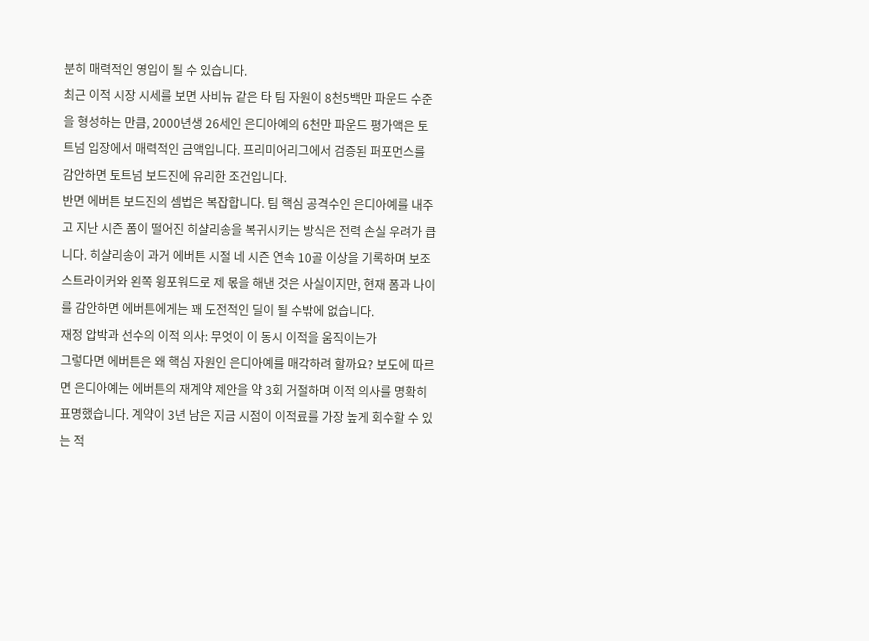분히 매력적인 영입이 될 수 있습니다.
최근 이적 시장 시세를 보면 사비뉴 같은 타 팀 자원이 8천5백만 파운드 수준을 형성하는 만큼, 2000년생 26세인 은디아예의 6천만 파운드 평가액은 토트넘 입장에서 매력적인 금액입니다. 프리미어리그에서 검증된 퍼포먼스를 감안하면 토트넘 보드진에 유리한 조건입니다.
반면 에버튼 보드진의 셈법은 복잡합니다. 팀 핵심 공격수인 은디아예를 내주고 지난 시즌 폼이 떨어진 히샬리송을 복귀시키는 방식은 전력 손실 우려가 큽니다. 히샬리송이 과거 에버튼 시절 네 시즌 연속 10골 이상을 기록하며 보조 스트라이커와 왼쪽 윙포워드로 제 몫을 해낸 것은 사실이지만, 현재 폼과 나이를 감안하면 에버튼에게는 꽤 도전적인 딜이 될 수밖에 없습니다.
재정 압박과 선수의 이적 의사: 무엇이 이 동시 이적을 움직이는가
그렇다면 에버튼은 왜 핵심 자원인 은디아예를 매각하려 할까요? 보도에 따르면 은디아예는 에버튼의 재계약 제안을 약 3회 거절하며 이적 의사를 명확히 표명했습니다. 계약이 3년 남은 지금 시점이 이적료를 가장 높게 회수할 수 있는 적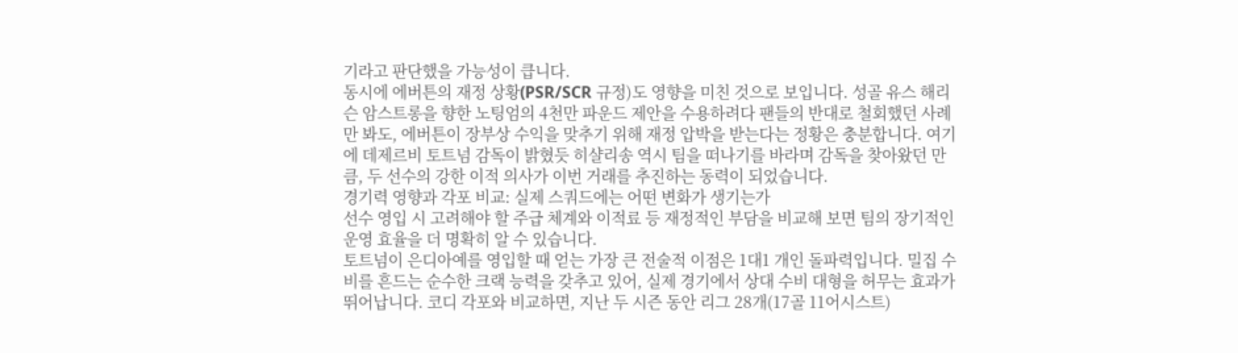기라고 판단했을 가능성이 큽니다.
동시에 에버튼의 재정 상황(PSR/SCR 규정)도 영향을 미친 것으로 보입니다. 성골 유스 해리슨 암스트롱을 향한 노팅엄의 4천만 파운드 제안을 수용하려다 팬들의 반대로 철회했던 사례만 봐도, 에버튼이 장부상 수익을 맞추기 위해 재정 압박을 받는다는 정황은 충분합니다. 여기에 데제르비 토트넘 감독이 밝혔듯 히샬리송 역시 팀을 떠나기를 바라며 감독을 찾아왔던 만큼, 두 선수의 강한 이적 의사가 이번 거래를 추진하는 동력이 되었습니다.
경기력 영향과 각포 비교: 실제 스쿼드에는 어떤 변화가 생기는가
선수 영입 시 고려해야 할 주급 체계와 이적료 등 재정적인 부담을 비교해 보면 팀의 장기적인 운영 효율을 더 명확히 알 수 있습니다.
토트넘이 은디아예를 영입할 때 얻는 가장 큰 전술적 이점은 1대1 개인 돌파력입니다. 밀집 수비를 흔드는 순수한 크랙 능력을 갖추고 있어, 실제 경기에서 상대 수비 대형을 허무는 효과가 뛰어납니다. 코디 각포와 비교하면, 지난 두 시즌 동안 리그 28개(17골 11어시스트)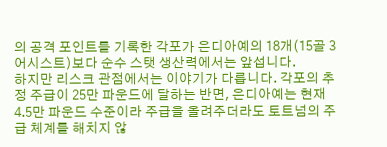의 공격 포인트를 기록한 각포가 은디아예의 18개(15골 3어시스트)보다 순수 스탯 생산력에서는 앞섭니다.
하지만 리스크 관점에서는 이야기가 다릅니다. 각포의 추정 주급이 25만 파운드에 달하는 반면, 은디아예는 현재 4.5만 파운드 수준이라 주급을 올려주더라도 토트넘의 주급 체계를 해치지 않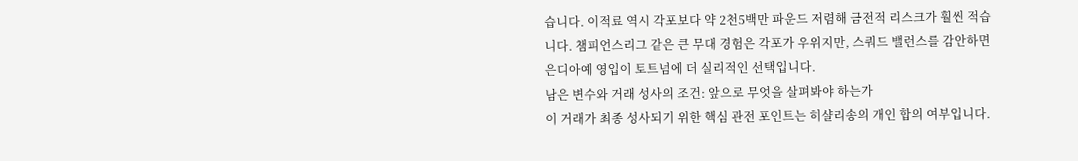습니다. 이적료 역시 각포보다 약 2천5백만 파운드 저렴해 금전적 리스크가 훨씬 적습니다. 챔피언스리그 같은 큰 무대 경험은 각포가 우위지만, 스쿼드 밸런스를 감안하면 은디아예 영입이 토트넘에 더 실리적인 선택입니다.
남은 변수와 거래 성사의 조건: 앞으로 무엇을 살펴봐야 하는가
이 거래가 최종 성사되기 위한 핵심 관전 포인트는 히샬리송의 개인 합의 여부입니다.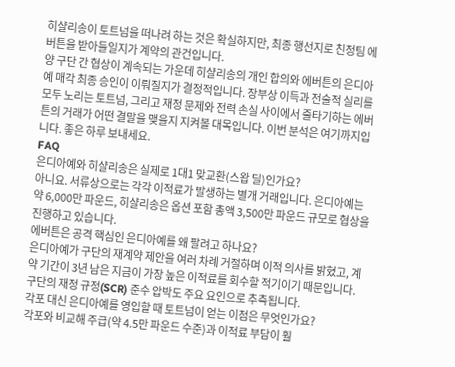히샬리송이 토트넘을 떠나려 하는 것은 확실하지만, 최종 행선지로 친정팀 에버튼을 받아들일지가 계약의 관건입니다.
양 구단 간 협상이 계속되는 가운데 히샬리송의 개인 합의와 에버튼의 은디아예 매각 최종 승인이 이뤄질지가 결정적입니다. 장부상 이득과 전술적 실리를 모두 노리는 토트넘, 그리고 재정 문제와 전력 손실 사이에서 줄타기하는 에버튼의 거래가 어떤 결말을 맺을지 지켜볼 대목입니다. 이번 분석은 여기까지입니다. 좋은 하루 보내세요.
FAQ
은디아예와 히샬리송은 실제로 1대1 맞교환(스왑 딜)인가요?
아니요. 서류상으로는 각각 이적료가 발생하는 별개 거래입니다. 은디아예는 약 6,000만 파운드, 히샬리송은 옵션 포함 총액 3,500만 파운드 규모로 협상을 진행하고 있습니다.
에버튼은 공격 핵심인 은디아예를 왜 팔려고 하나요?
은디아예가 구단의 재계약 제안을 여러 차례 거절하며 이적 의사를 밝혔고, 계약 기간이 3년 남은 지금이 가장 높은 이적료를 회수할 적기이기 때문입니다. 구단의 재정 규정(SCR) 준수 압박도 주요 요인으로 추측됩니다.
각포 대신 은디아예를 영입할 때 토트넘이 얻는 이점은 무엇인가요?
각포와 비교해 주급(약 4.5만 파운드 수준)과 이적료 부담이 훨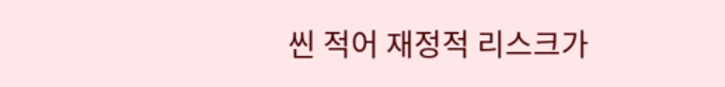씬 적어 재정적 리스크가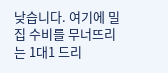낮습니다. 여기에 밀집 수비를 무너뜨리는 1대1 드리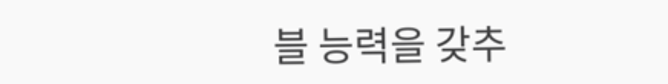블 능력을 갖추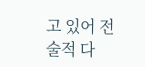고 있어 전술적 다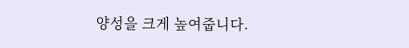양성을 크게 높여줍니다.